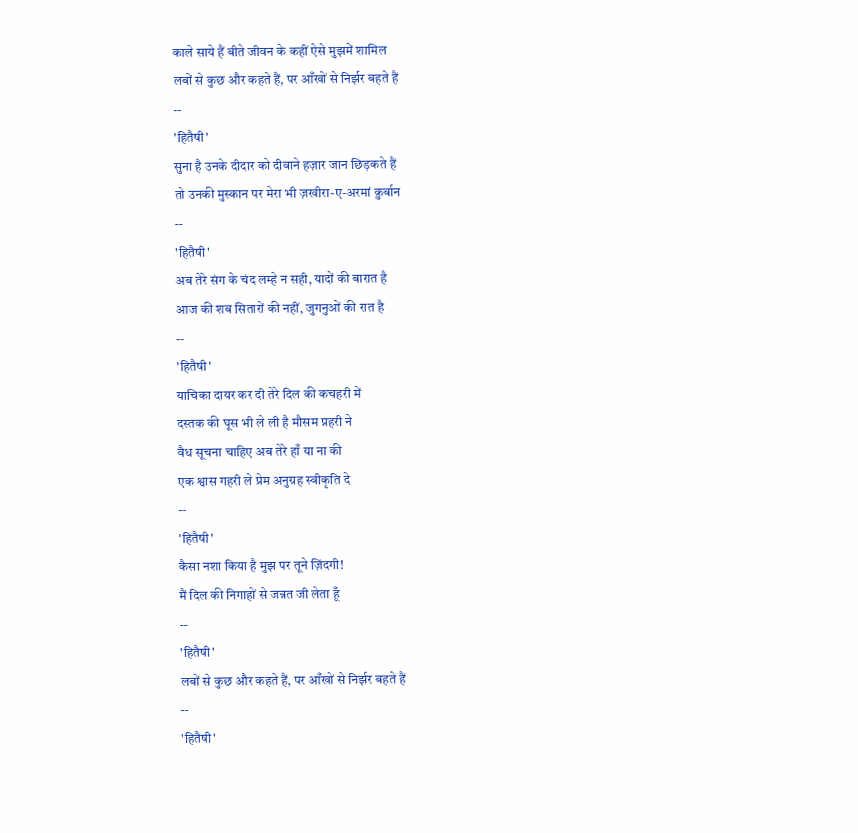काले साये हैं बीते जीवन के कहीं ऐसे मुझमें शामिल
लबों से कुछ और कहते हैं, पर आँखों से निर्झर बहते हैं
--
'हितैषी'
सुना है उनके दीदार को दीवाने हज़ार जान छिड़कते हैं
तो उनकी मुस्कान पर मेरा भी ज़खीरा-ए-अरमां क़ुर्बान
--
'हितैषी'
अब तेरे संग के चंद लम्हे न सही, यादों की बारात है
आज की शब सितारों की नहीं, जुगनुओं की रात है
--
'हितैषी'
याचिका दायर कर दी तेरे दिल की कचहरी में
दस्तक की घूस भी ले ली है मौसम प्रहरी ने
वैध सूचना चाहिए अब तेरे हाँ या ना की
एक श्वास गहरी ले प्रेम अनुग्रह स्वीकृति दे
--
'हितैषी'
कैसा नशा किया है मुझ पर तूने ज़िंदगी!
मैं दिल की निगाहों से जन्नत जी लेता हूँ
--
'हितैषी'
लबों से कुछ और कहते हैं, पर आँखों से निर्झर बहते हैं
--
'हितैषी'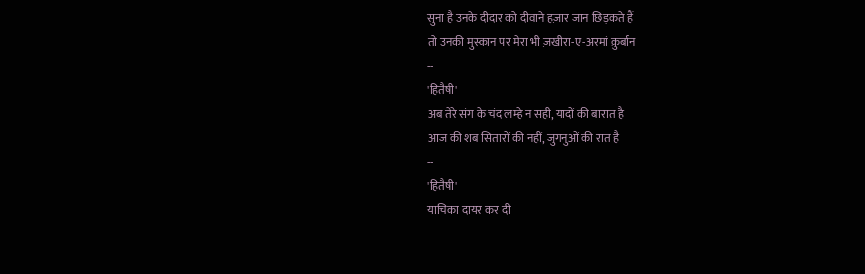सुना है उनके दीदार को दीवाने हज़ार जान छिड़कते हैं
तो उनकी मुस्कान पर मेरा भी ज़खीरा-ए-अरमां क़ुर्बान
--
'हितैषी'
अब तेरे संग के चंद लम्हे न सही, यादों की बारात है
आज की शब सितारों की नहीं, जुगनुओं की रात है
--
'हितैषी'
याचिका दायर कर दी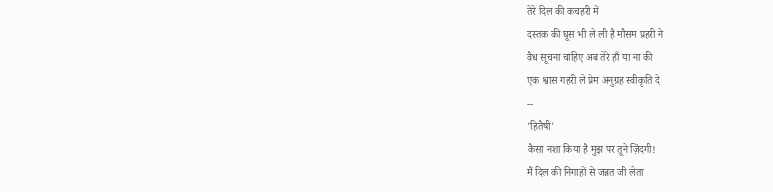तेरे दिल की कचहरी में
दस्तक की घूस भी ले ली है मौसम प्रहरी ने
वैध सूचना चाहिए अब तेरे हाँ या ना की
एक श्वास गहरी ले प्रेम अनुग्रह स्वीकृति दे
--
'हितैषी'
कैसा नशा किया है मुझ पर तूने ज़िंदगी!
मैं दिल की निगाहों से जन्नत जी लेता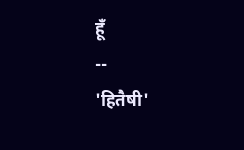हूँ
--
'हितैषी'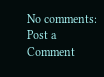No comments:
Post a Comment